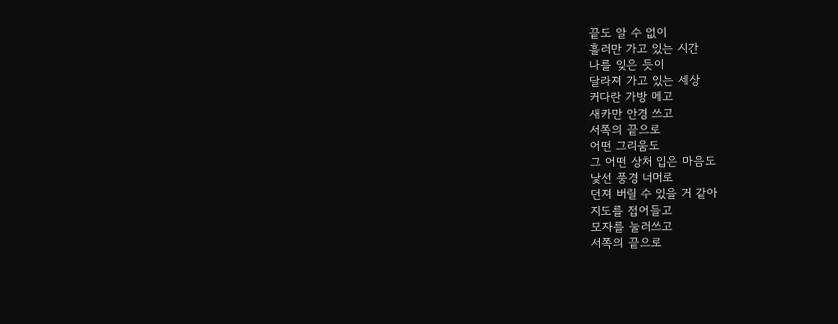끝도 알 수 없이
흘러만 가고 있는 시간
나를 잊은 듯이
달라져 가고 있는 세상
커다란 가방 메고
새카만 안경 쓰고
서쪽의 끝으로
어떤 그리움도
그 어떤 상처 입은 마음도
낯선 풍경 너머로
던져 버릴 수 있을 거 같아
지도를 접어들고
모자를 눌러쓰고
서쪽의 끝으로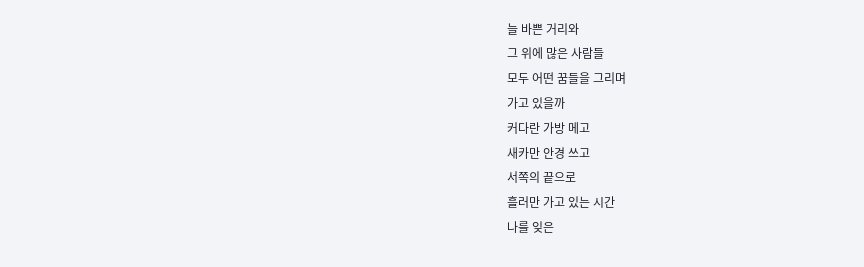늘 바쁜 거리와
그 위에 많은 사람들
모두 어떤 꿈들을 그리며
가고 있을까
커다란 가방 메고
새카만 안경 쓰고
서쪽의 끝으로
흘러만 가고 있는 시간
나를 잊은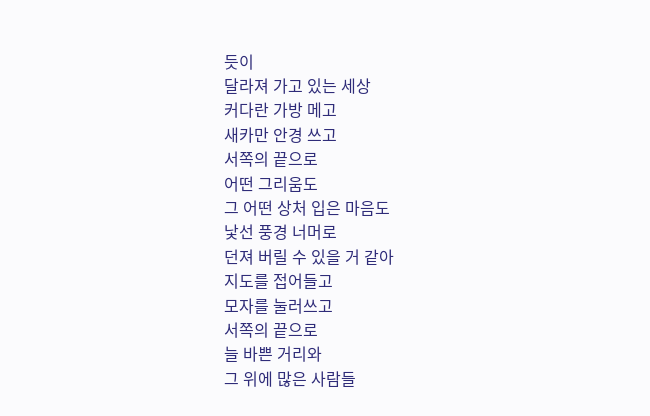듯이
달라져 가고 있는 세상
커다란 가방 메고
새카만 안경 쓰고
서쪽의 끝으로
어떤 그리움도
그 어떤 상처 입은 마음도
낯선 풍경 너머로
던져 버릴 수 있을 거 같아
지도를 접어들고
모자를 눌러쓰고
서쪽의 끝으로
늘 바쁜 거리와
그 위에 많은 사람들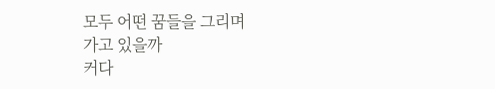모두 어떤 꿈들을 그리며
가고 있을까
커다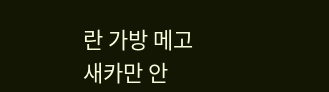란 가방 메고
새카만 안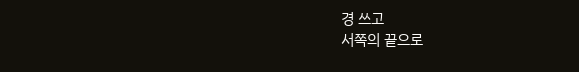경 쓰고
서쪽의 끝으로